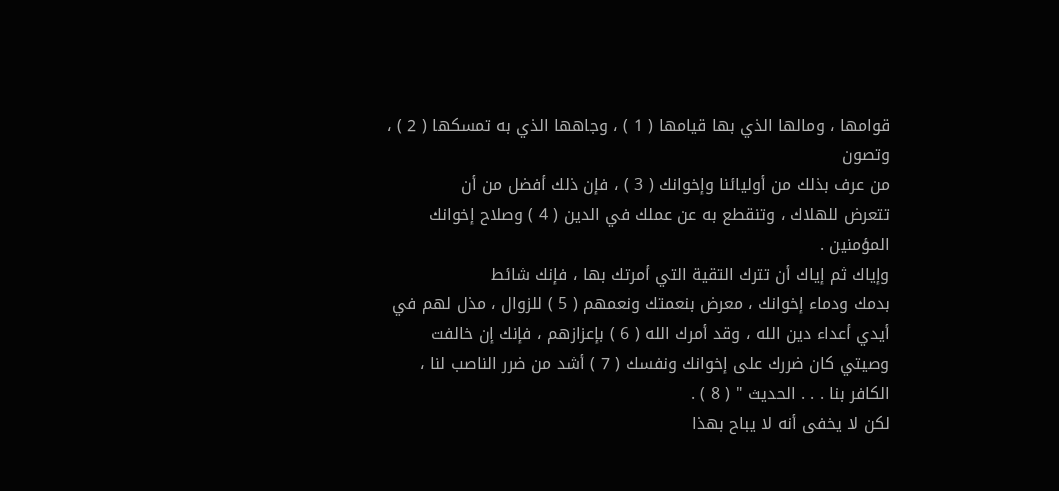قوامها ، ومالها الذي بها قيامها ( 1 ) ، وجاهها الذي به تمسكها ( 2 ) ، وتصون
من عرف بذلك من أوليائنا وإخوانك ( 3 ) ، فإن ذلك أفضل من أن
تتعرض للهلاك ، وتنقطع به عن عملك في الدين ( 4 ) وصلاح إخوانك
المؤمنين .
وإياك ثم إياك أن تترك التقية التي أمرتك بها ، فإنك شائط
بدمك ودماء إخوانك ، معرض بنعمتك ونعمهم ( 5 ) للزوال ، مذل لهم في
أيدي أعداء دين الله ، وقد أمرك الله ( 6 ) بإعزازهم ، فإنك إن خالفت
وصيتي كان ضررك على إخوانك ونفسك ( 7 ) أشد من ضرر الناصب لنا ،
الكافر بنا . . . الحديث " ( 8 ) .
لكن لا يخفى أنه لا يباح بهذا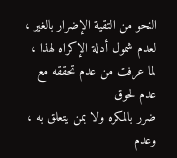النحو من التقية الإضرار بالغير ،
لعدم شمول أدلة الإكراه لهذا ، لما عرفت من عدم تحققه مع عدم لحوق
ضرر بالمكره ولا بمن يتعلق به ، وعدم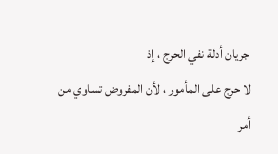جريان أدلة نفي الحرج ، إذ
لا حرج على المأمور ، لأن المفروض تساوي من أمر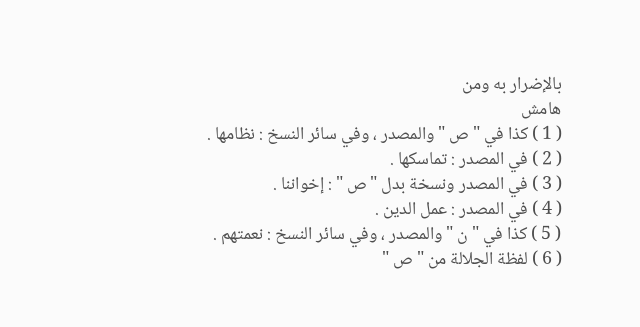بالإضرار به ومن
هامش
( 1 ) كذا في " ص " والمصدر ، وفي سائر النسخ : نظامها .
( 2 ) في المصدر : تماسكها .
( 3 ) في المصدر ونسخة بدل " ص " : إخواننا .
( 4 ) في المصدر : عمل الدين .
( 5 ) كذا في " ن " والمصدر ، وفي سائر النسخ : نعمتهم .
( 6 ) لفظة الجلالة من " ص "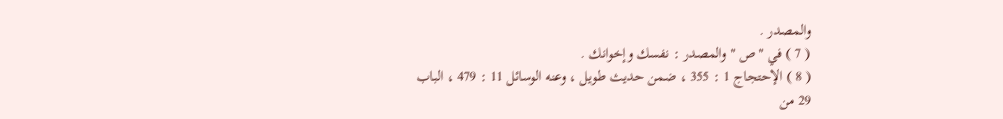والمصدر .
( 7 ) في " ص " والمصدر : نفسك وإخوانك .
( 8 ) الإحتجاج 1 : 355 ، ضمن حديث طويل ، وعنه الوسائل 11 : 479 ، الباب
29 من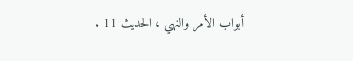أبواب الأمر والنهي ، الحديث 11 .